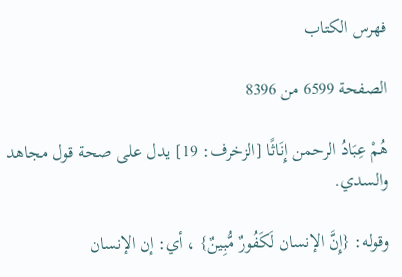فهرس الكتاب

الصفحة 6599 من 8396

هُمْ عِبَادُ الرحمن إِنَاثًا [الزخرف: 19] يدل على صحة قول مجاهد والسدي.

وقوله: {إِنَّ الإنسان لَكَفُورٌ مُّبِينٌ} ، أي: إن الإنسان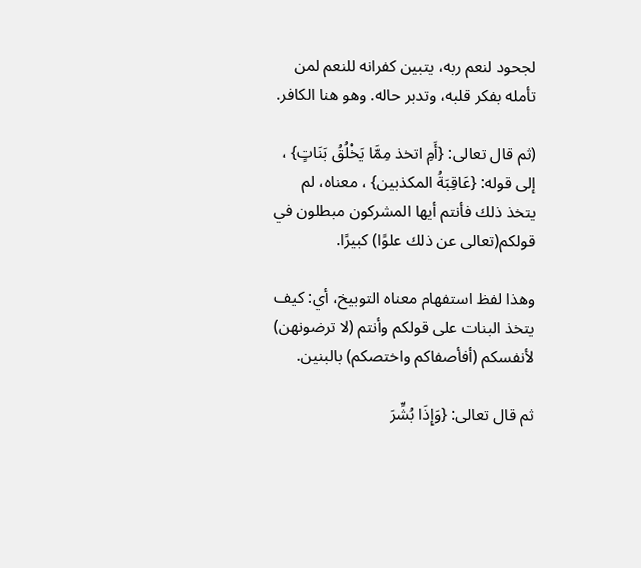لجحود لنعم ربه، يتبين كفرانه للنعم لمن تأمله بفكر قلبه، وتدبر حاله. وهو هنا الكافر.

(ثم قال تعالى: {أَمِ اتخذ مِمَّا يَخْلُقُ بَنَاتٍ} ، إلى قوله: {عَاقِبَةُ المكذبين} ، معناه، لم يتخذ ذلك فأنتم أيها المشركون مبطلون في قولكم(تعالى عن ذلك علوًا) كبيرًا.

وهذا لفظ استفهام معناه التوبيخ، أي: كيف يتخذ البنات على قولكم وأنتم (لا ترضونهن) لأنفسكم (أفأصفاكم واختصكم) بالبنين.

ثم قال تعالى: {وَإِذَا بُشِّرَ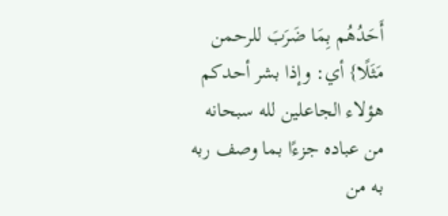أَحَدُهُم بِمَا ضَرَبَ للرحمن مَثَلًا} أي: وإذا بشر أحدكم هؤلاء الجاعلين لله سبحانه من عباده جزءًا بما وصف ربه به من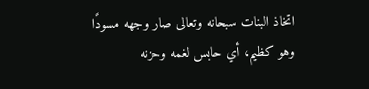اتخاذ البنات سبحانه وتعالى صار وجهه مسودًا وهو كظيم، أي حابس لغمه وحزنه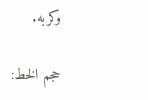وكربه.

حجم الخط: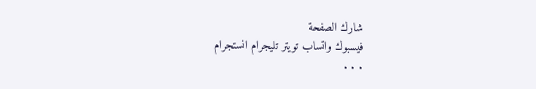شارك الصفحة
فيسبوك واتساب تويتر تليجرام انستجرام
. . .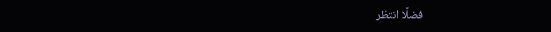فضلًا انتظر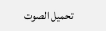تحميل الصوت